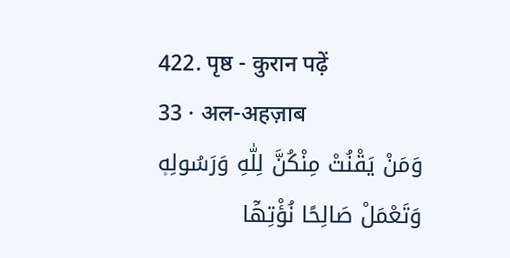422. पृष्ठ - कुरान पढ़ें
33 · अल-अहज़ाब
وَمَنْ يَقْنُتْ مِنْكُنَّ لِلّٰهِ وَرَسُولِه۪ وَتَعْمَلْ صَالِحًا نُؤْتِهَٓا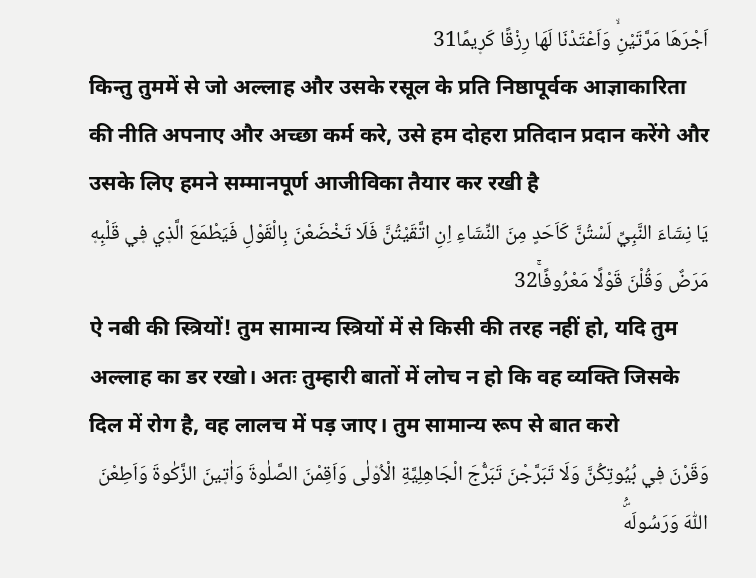اَجْرَهَا مَرَّتَيْنِۙ وَاَعْتَدْنَا لَهَا رِزْقًا كَر۪يمًا31
किन्तु तुममें से जो अल्लाह और उसके रसूल के प्रति निष्ठापूर्वक आज्ञाकारिता की नीति अपनाए और अच्छा कर्म करे, उसे हम दोहरा प्रतिदान प्रदान करेंगे और उसके लिए हमने सम्मानपूर्ण आजीविका तैयार कर रखी है
يَا نِسَٓاءَ النَّبِيِّ لَسْتُنَّ كَاَحَدٍ مِنَ النِّسَٓاءِ اِنِ اتَّقَيْتُنَّ فَلَا تَخْضَعْنَ بِالْقَوْلِ فَيَطْمَعَ الَّذ۪ي ف۪ي قَلْبِه۪ مَرَضٌ وَقُلْنَ قَوْلًا مَعْرُوفًاۚ32
ऐ नबी की स्त्रियों! तुम सामान्य स्त्रियों में से किसी की तरह नहीं हो, यदि तुम अल्लाह का डर रखो। अतः तुम्हारी बातों में लोच न हो कि वह व्यक्ति जिसके दिल में रोग है, वह लालच में पड़ जाए। तुम सामान्य रूप से बात करो
وَقَرْنَ ف۪ي بُيُوتِكُنَّ وَلَا تَبَرَّجْنَ تَبَرُّجَ الْجَاهِلِيَّةِ الْاُو۫لٰى وَاَقِمْنَ الصَّلٰوةَ وَاٰت۪ينَ الزَّكٰوةَ وَاَطِعْنَ اللّٰهَ وَرَسُولَهُۜ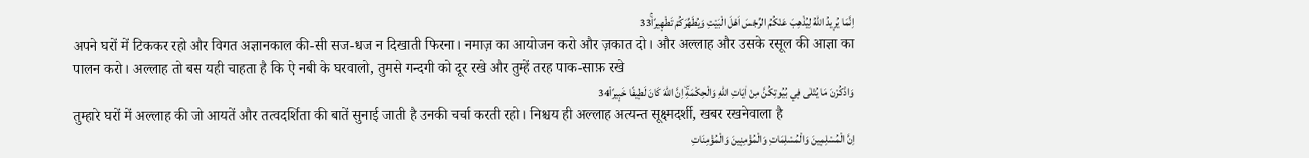اِنَّمَا يُر۪يدُ اللّٰهُ لِيُذْهِبَ عَنْكُمُ الرِّجْسَ اَهْلَ الْبَيْتِ وَيُطَهِّرَكُمْ تَطْه۪يرًاۚ33
अपने घरों में टिककर रहो और विगत अज्ञानकाल की-सी सज-धज न दिखाती फिरना। नमाज़ का आयोजन करो और ज़कात दो। और अल्लाह और उसके रसूल की आज्ञा का पालन करो। अल्लाह तो बस यही चाहता है कि ऐ नबी के घरवालो, तुमसे गन्दगी को दूर रखे और तुम्हें तरह पाक-साफ़ रखे
وَاذْكُرْنَ مَا يُتْلٰى ف۪ي بُيُوتِكُنَّ مِنْ اٰيَاتِ اللّٰهِ وَالْحِكْمَةِۜ اِنَّ اللّٰهَ كَانَ لَط۪يفًا خَب۪يرًا۟34
तुम्हारे घरों में अल्लाह की जो आयतें और तत्वदर्शिता की बातें सुनाई जाती है उनकी चर्चा करती रहो। निश्चय ही अल्लाह अत्यन्त सूक्ष्मदर्शी, खबर रखनेवाला है
اِنَّ الْمُسْلِم۪ينَ وَالْمُسْلِمَاتِ وَالْمُؤْمِن۪ينَ وَالْمُؤْمِنَاتِ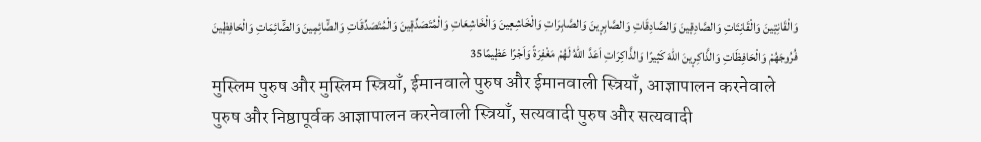وَالْقَانِت۪ينَ وَالْقَانِتَاتِ وَالصَّادِق۪ينَ وَالصَّادِقَاتِ وَالصَّابِر۪ينَ وَالصَّابِرَاتِ وَالْخَاشِع۪ينَ وَالْخَاشِعَاتِ وَالْمُتَصَدِّق۪ينَ وَالْمُتَصَدِّقَاتِ وَالصَّٓائِم۪ينَ وَالصَّٓائِمَاتِ وَالْحَافِظ۪ينَ فُرُوجَهُمْ وَالْحَافِظَاتِ وَالذَّاكِر۪ينَ اللّٰهَ كَث۪يرًا وَالذَّاكِرَاتِ اَعَدَّ اللّٰهُ لَهُمْ مَغْفِرَةً وَاَجْرًا عَظ۪يمًا35
मुस्लिम पुरुष और मुस्लिम स्त्रियाँ, ईमानवाले पुरुष और ईमानवाली स्त्रियाँ, आज्ञापालन करनेवाले पुरुष और निष्ठापूर्वक आज्ञापालन करनेवाली स्त्रियाँ, सत्यवादी पुरुष और सत्यवादी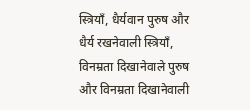स्त्रियाँ, धैर्यवान पुरुष और धैर्य रखनेवाली स्त्रियाँ, विनम्रता दिखानेवाले पुरुष और विनम्रता दिखानेवाली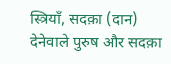स्त्रियाँ, सदक़ा (दान) देनेवाले पुरुष और सदक़ा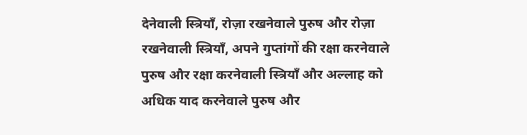देनेवाली स्त्रियाँ, रोज़ा रखनेवाले पुरुष और रोज़ा रखनेवाली स्त्रियाँ, अपने गुप्तांगों की रक्षा करनेवाले पुरुष और रक्षा करनेवाली स्त्रियाँ और अल्लाह को अधिक याद करनेवाले पुरुष और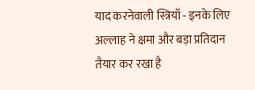याद करनेवाली स्त्रियाँ - इनके लिए अल्लाह ने क्षमा और बड़ा प्रतिदान तैयार कर रखा है